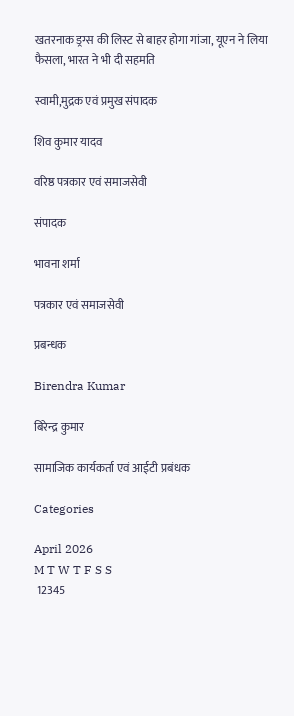खतरनाक ड्रग्स की लिस्ट से बाहर होगा गांजा, यूएन ने लिया फैसला, भारत ने भी दी सहमति

स्वामी,मुद्रक एवं प्रमुख संपादक

शिव कुमार यादव

वरिष्ठ पत्रकार एवं समाजसेवी

संपादक

भावना शर्मा

पत्रकार एवं समाजसेवी

प्रबन्धक

Birendra Kumar

बिरेन्द्र कुमार

सामाजिक कार्यकर्ता एवं आईटी प्रबंधक

Categories

April 2026
M T W T F S S
 12345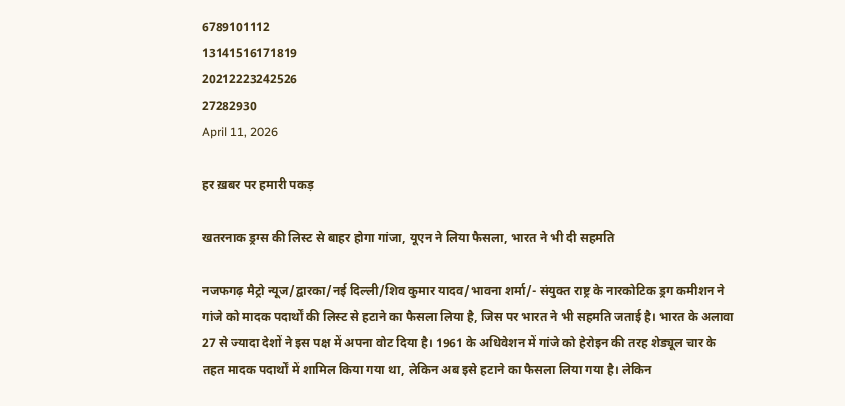6789101112
13141516171819
20212223242526
27282930
April 11, 2026

हर ख़बर पर हमारी पकड़

खतरनाक ड्रग्स की लिस्ट से बाहर होगा गांजा, यूएन ने लिया फैसला, भारत ने भी दी सहमति

नजफगढ़ मैट्रो न्यूज/द्वारका/नई दिल्ली/शिव कुमार यादव/भावना शर्मा/- संयुक्त राष्ट्र के नारकोटिक ड्रग कमीशन ने गांजे को मादक पदार्थों की लिस्ट से हटाने का फैसला लिया है, जिस पर भारत ने भी सहमति जताई है। भारत के अलावा 27 से ज्यादा देशों ने इस पक्ष में अपना वोट दिया है। 1961 के अधिवेशन में गांजे को हेरोइन की तरह शेड्यूल चार के तहत मादक पदार्थों में शामिल किया गया था, लेकिन अब इसे हटाने का फैसला लिया गया है। लेकिन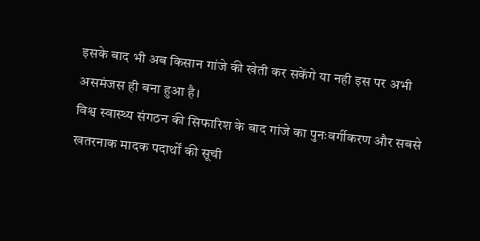इसके बाद भी अब किसान गांजे की खेती कर सकेंगे या नही इस पर अभी असमंजस ही बना हुआ है।
विश्व स्वास्थ्य संगठन की सिफारिश के बाद गांजे का पुनःवर्गीकरण और सबसे खतरनाक मादक पदार्थों की सूची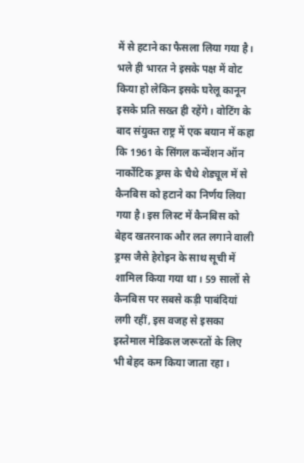में से हटाने का फैसला लिया गया है। भले ही भारत ने इसके पक्ष में वोट किया हो लेकिन इसके घरेलू कानून इसके प्रति सख्त ही रहेंगे। वोटिंग के बाद संयुक्त राष्ट्र में एक बयान में कहा कि 1961 के सिंगल कन्वेंशन ऑन नार्कोटिक ड्रग्स के चैथे शेड्यूल में से कैनबिस को हटाने का निर्णय लिया गया है। इस लिस्ट में कैनबिस को बेहद खतरनाक और लत लगाने वाली ड्रग्स जैसे हेरोइन के साथ सूची में शामिल किया गया था। 59 सालों से कैनबिस पर सबसे कड़ी पाबंदियां लगी रहीं, इस वजह से इसका इस्तेमाल मेडिकल जरूरतों के लिए भी बेहद कम किया जाता रहा।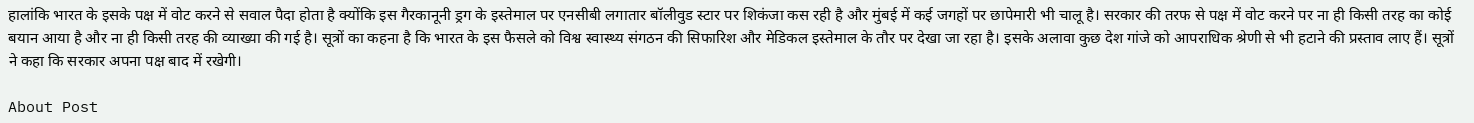हालांकि भारत के इसके पक्ष में वोट करने से सवाल पैदा होता है क्योंकि इस गैरकानूनी ड्रग के इस्तेमाल पर एनसीबी लगातार बॉलीवुड स्टार पर शिकंजा कस रही है और मुंबई में कई जगहों पर छापेमारी भी चालू है। सरकार की तरफ से पक्ष में वोट करने पर ना ही किसी तरह का कोई बयान आया है और ना ही किसी तरह की व्याख्या की गई है। सूत्रों का कहना है कि भारत के इस फैसले को विश्व स्वास्थ्य संगठन की सिफारिश और मेडिकल इस्तेमाल के तौर पर देखा जा रहा है। इसके अलावा कुछ देश गांजे को आपराधिक श्रेणी से भी हटाने की प्रस्ताव लाए हैं। सूत्रों ने कहा कि सरकार अपना पक्ष बाद में रखेगी।

About Post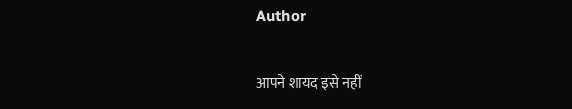Author

आपने शायद इसे नहीं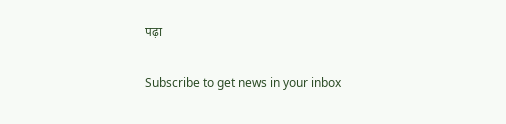पढ़ा

Subscribe to get news in your inbox